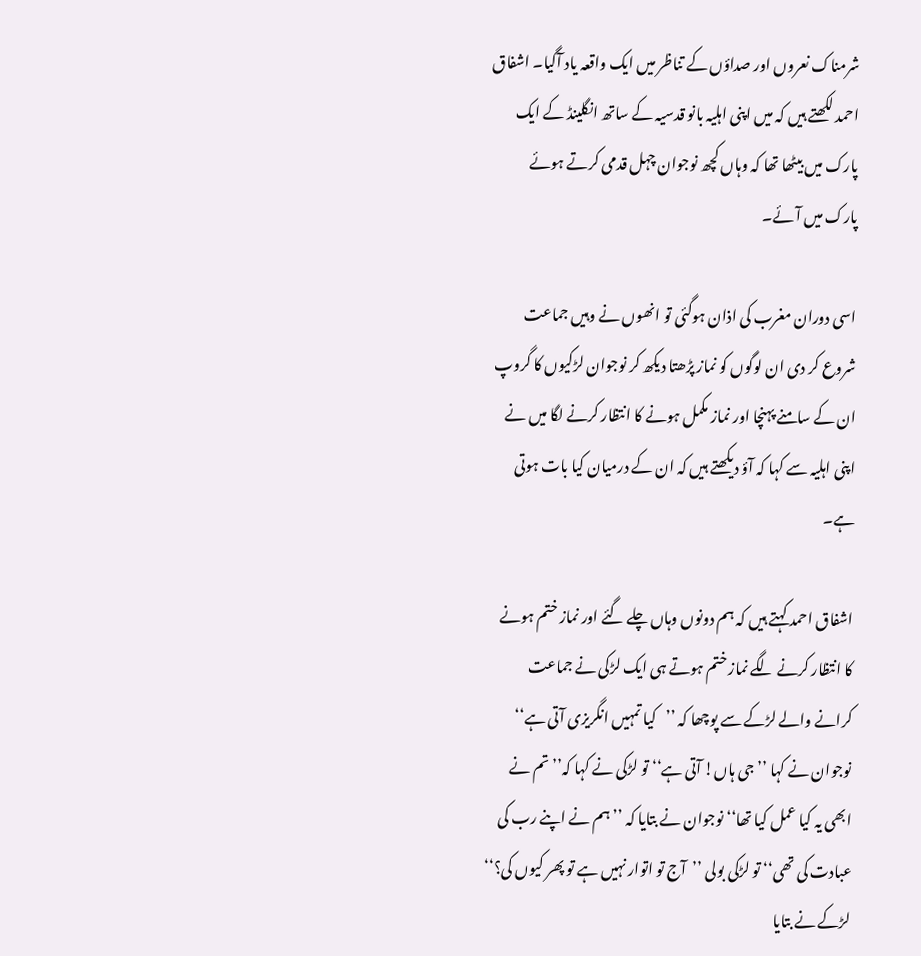شرمناک نعروں اور صداؤں کے تناظر میں ایک واقعہ یاد آگیا۔ اشفاق احمد لکھتے ہیں کہ میں اپنی اہلیہ بانو قدسیہ کے ساتھ انگلینڈ کے ایک پارک میں بیٹھا تھا کہ وہاں کچھ نوجوان چہل قدمی کرتے ہوئے پارک میں آئے۔

اسی دوران مغرب کی اذان ہوگئی تو انھوں نے وہیں جماعت شروع کر دی ان لوگوں کو نماز پڑھتا دیکھ کر نوجوان لڑکیوں کا گروپ ان کے سامنے پہنچا اور نماز مکمل ہونے کا انتظار کرنے لگا میں نے اپنی اہلیہ سے کہا کہ آؤ دیکھتے ہیں کہ ان کے درمیان کیا بات ہوتی ہے۔

اشفاق احمد کہتے ہیں کہ ہم دونوں وہاں چلے گئے اور نماز ختم ہونے کا انتظار کرنے لگے نماز ختم ہوتے ہی ایک لڑکی نے جماعت کرانے والے لڑکے سے پوچھا کہ ’’کیا تمہیں انگریزی آتی ہے‘‘ نوجوان نے کہا ’’جی ہاں! آتی ہے‘‘ تو لڑکی نے کہا کہ’’ تم نے ابھی یہ کیا عمل کیا تھا‘‘ نوجوان نے بتایا کہ ’’ ہم نے اپنے رب کی عبادت کی تھی‘‘ تو لڑکی بولی ’’آج تو اتوار نہیں ہے تو پھر کیوں کی؟‘‘ لڑکے نے بتایا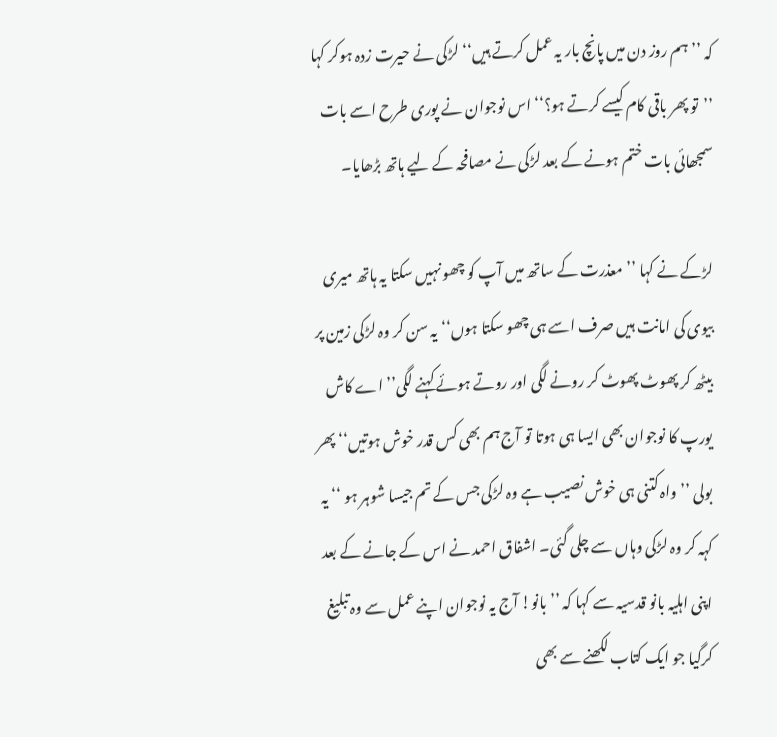کہ ’’ہم روز دن میں پانچ بار یہ عمل کرتے ہیں‘‘ لڑکی نے حیرت زدہ ہوکر کہا ’’تو پھر باقی کام کیسے کرتے ہو؟‘‘ اس نوجوان نے پوری طرح اسے بات سمجھائی بات ختم ہونے کے بعد لڑکی نے مصافحہ کے لیے ہاتھ بڑھایا۔

لڑکے نے کہا ’’ معذرت کے ساتھ میں آپ کو چھو نہیں سکتا یہ ہاتھ میری بیوی کی امانت ہیں صرف اسے ہی چھو سکتا ہوں‘‘ یہ سن کر وہ لڑکی زمین پر بیٹھ کر پھوٹ پھوٹ کر رونے لگی اور روتے ہوئے کہنے لگی’’ اے کاش یورپ کا نوجوان بھی ایسا ہی ہوتا تو آج ہم بھی کس قدر خوش ہوتیں‘‘ پھر بولی ’’ واہ کتنی ہی خوش نصیب ہے وہ لڑکی جس کے تم جیسا شوہر ہو ‘‘ یہ کہہ کر وہ لڑکی وہاں سے چلی گئی۔ اشفاق احمد نے اس کے جانے کے بعد اپنی اہلیہ بانو قدسیہ سے کہا کہ ’’ بانو! آج یہ نوجوان اپنے عمل سے وہ تبلیغ کرگیا جو ایک کتاب لکھنے سے بھی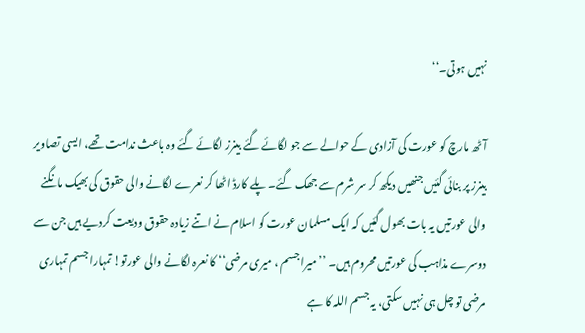نہیں ہوتی۔‘‘

آٹھ مارچ کو عورت کی آزادی کے حوالے سے جو لگائے گئے بینرز لگائے گئے وہ باعث ندامت تھے، ایسی تصاویر بینرز پر بنائی گئیں جنھیں دیکھ کر سر شرم سے جھک گئے۔ پلے کارڈ اٹھا کر نعرے لگانے والی حقوق کی بھیک مانگنے والی عورتیں یہ بات بھول گئیں کہ ایک مسلمان عورت کو اسلام نے اتنے زیادہ حقوق ودیعت کردیے ہیں جن سے دوسرے مذاہب کی عورتیں محروم ہیں۔ ’’میرا جسم ، میری مرضی‘‘ کا نعرہ لگانے والی عورتو! تمہارا جسم تمہاری مرضی تو چل ہی نہیں سکتی، یہ جسم اللہ کا ہے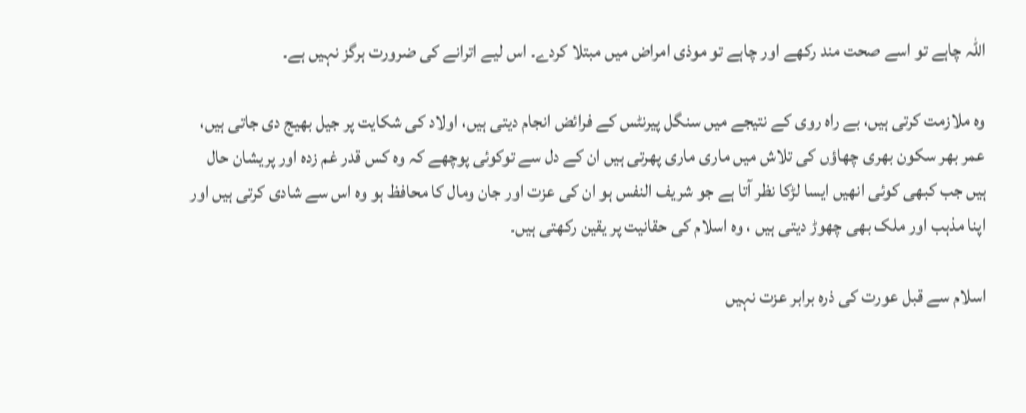اللہ چاہے تو اسے صحت مند رکھے اور چاہے تو موذی امراض میں مبتلا کردے۔ اس لیے اترانے کی ضرورت ہرگز نہیں ہے۔

وہ ملازمت کرتی ہیں، بے راہ روی کے نتیجے میں سنگل پیرنٹس کے فرائض انجام دیتی ہیں، اولاد کی شکایت پر جیل بھیج دی جاتی ہیں، عمر بھر سکون بھری چھاؤں کی تلاش میں ماری ماری پھرتی ہیں ان کے دل سے توکوئی پوچھے کہ وہ کس قدر غم زدہ اور پریشان حال ہیں جب کبھی کوئی انھیں ایسا لڑکا نظر آتا ہے جو شریف النفس ہو ان کی عزت اور جان ومال کا محافظ ہو وہ اس سے شادی کرتی ہیں اور اپنا مذہب اور ملک بھی چھوڑ دیتی ہیں ، وہ اسلام کی حقانیت پر یقین رکھتی ہیں۔

اسلام سے قبل عورت کی ذرہ برابر عزت نہیں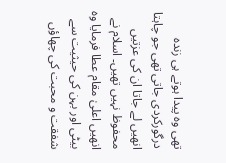تھی وہ پیدا ہوتے ہی زندہ درگورکردی جاتی تھی جو چاہتا انھیں لے جاتا ان کی عزتیں محفوظ نہیں تھیں۔ اسلام نے انھیں اعلیٰ مقام عطا فرمایا وہ بیٹی اور بہن کی حیثیت سے شفقت و محبت کی چھاؤں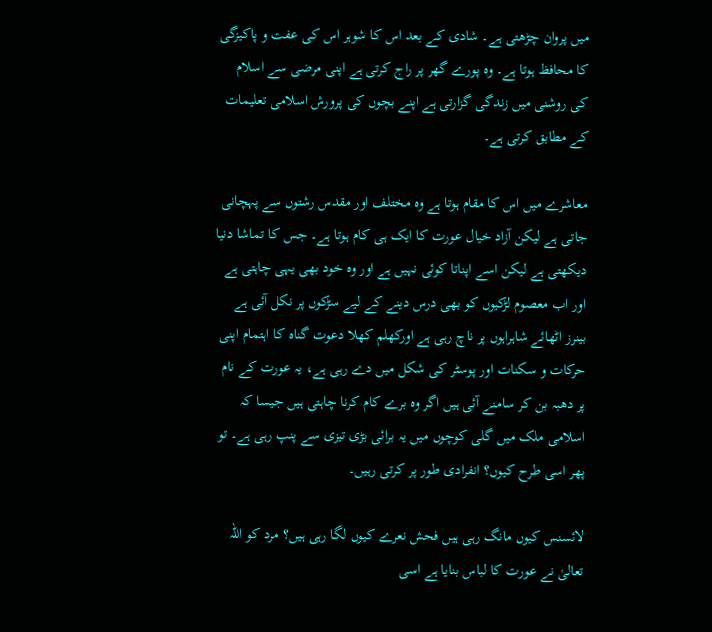میں پروان چڑھتی ہے۔ شادی کے بعد اس کا شوہر اس کی عفت و پاکیزگی کا محافظ ہوتا ہے۔ وہ پورے گھر پر راج کرتی ہے اپنی مرضی سے اسلام کی روشنی میں زندگی گزارتی ہے اپنے بچوں کی پرورش اسلامی تعلیمات کے مطابق کرتی ہے۔

معاشرے میں اس کا مقام ہوتا ہے وہ مختلف اور مقدس رشتوں سے پہچانی جاتی ہے لیکن آزاد خیال عورت کا ایک ہی کام ہوتا ہے۔ جس کا تماشا دنیا دیکھتی ہے لیکن اسے اپناتا کوئی نہیں ہے اور وہ خود بھی یہی چاہتی ہے اور اب معصوم لڑکیوں کو بھی درس دینے کے لیے سڑکوں پر نکل آئی ہے بینرز اٹھائے شاہراہوں پر ناچ رہی ہے اورکھلم کھلا دعوت گناہ کا اہتمام اپنی حرکات و سکنات اور پوسٹر کی شکل میں دے رہی ہے، یہ عورت کے نام پر دھبہ بن کر سامنے آئی ہیں اگر وہ برے کام کرنا چاہتی ہیں جیسا کہ اسلامی ملک میں گلی کوچوں میں یہ برائی بڑی تیزی سے پنپ رہی ہے۔ تو پھر اسی طرح کیوں؟ انفرادی طور پر کرتی رہیں۔

لائسنس کیوں مانگ رہی ہیں فحش نعرے کیوں لگا رہی ہیں؟ مرد کو اللہ تعالیٰ نے عورت کا لباس بنایا ہے اسی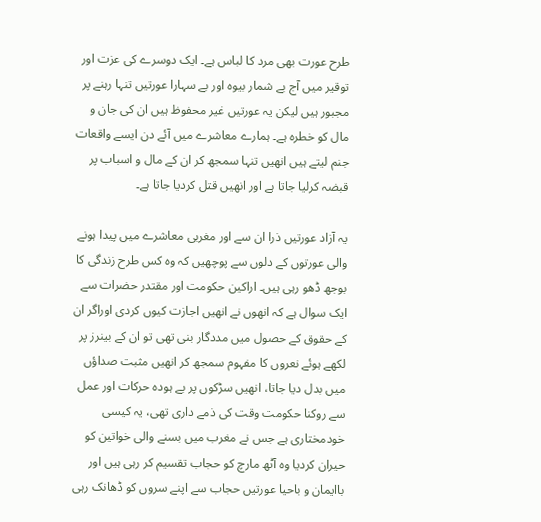طرح عورت بھی مرد کا لباس ہے۔ ایک دوسرے کی عزت اور توقیر میں آج بے شمار بیوہ اور بے سہارا عورتیں تنہا رہنے پر مجبور ہیں لیکن یہ عورتیں غیر محفوظ ہیں ان کی جان و مال کو خطرہ ہے۔ ہمارے معاشرے میں آئے دن ایسے واقعات جنم لیتے ہیں انھیں تنہا سمجھ کر ان کے مال و اسباب پر قبضہ کرلیا جاتا ہے اور انھیں قتل کردیا جاتا ہے۔

یہ آزاد عورتیں ذرا ان سے اور مغربی معاشرے میں پیدا ہونے والی عورتوں کے دلوں سے پوچھیں کہ وہ کس طرح زندگی کا بوجھ ڈھو رہی ہیں۔ اراکین حکومت اور مقتدر حضرات سے ایک سوال ہے کہ انھوں نے انھیں اجازت کیوں کردی اوراگر ان کے حقوق کے حصول میں مددگار بنی تھی تو ان کے بینرز پر لکھے ہوئے نعروں کا مفہوم سمجھ کر انھیں مثبت صداؤں میں بدل دیا جاتا، انھیں سڑکوں پر بے ہودہ حرکات اور عمل سے روکنا حکومت وقت کی ذمے داری تھی، یہ کیسی خودمختاری ہے جس نے مغرب میں بسنے والی خواتین کو حیران کردیا وہ آٹھ مارچ کو حجاب تقسیم کر رہی ہیں اور باایمان و باحیا عورتیں حجاب سے اپنے سروں کو ڈھانک رہی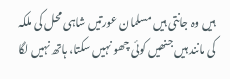ہیں وہ جانتی ہیں مسلمان عورتیں شاہی محل کی ملکہ کی مانند ہیں جنھیں کوئی چھو نہیں سکتا، ہاتھ نہیں لگا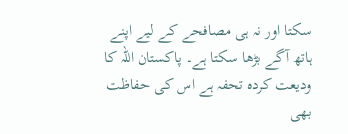سکتا اور نہ ہی مصافحے کے لیے اپنے ہاتھ آگے بڑھا سکتا ہے۔ پاکستان اللہ کا ودیعت کردہ تحفہ ہے اس کی حفاظت بھی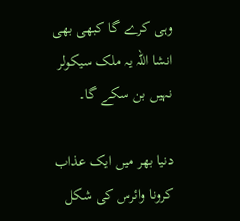وہی کرے گا کبھی بھی انشا اللہ یہ ملک سیکولر نہیں بن سکے گا۔

دنیا بھر میں ایک عذاب کرونا وائرس کی شکل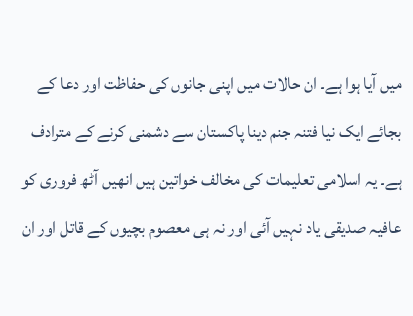میں آیا ہوا ہے۔ ان حالات میں اپنی جانوں کی حفاظت اور دعا کے بجائے ایک نیا فتنہ جنم دینا پاکستان سے دشمنی کرنے کے مترادف ہے۔ یہ اسلامی تعلیمات کی مخالف خواتین ہیں انھیں آٹھ فروری کو عافیہ صدیقی یاد نہیں آئی اور نہ ہی معصوم بچیوں کے قاتل اور ان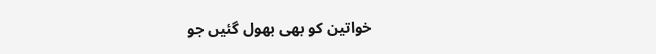خواتین کو بھی بھول گئیں جو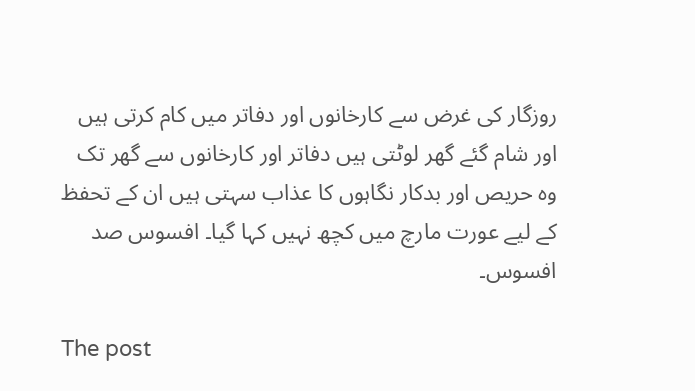روزگار کی غرض سے کارخانوں اور دفاتر میں کام کرتی ہیں اور شام گئے گھر لوٹتی ہیں دفاتر اور کارخانوں سے گھر تک وہ حریص اور بدکار نگاہوں کا عذاب سہتی ہیں ان کے تحفظ کے لیے عورت مارچ میں کچھ نہیں کہا گیا۔ افسوس صد افسوس۔

The post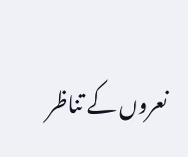نعروں کے تناظر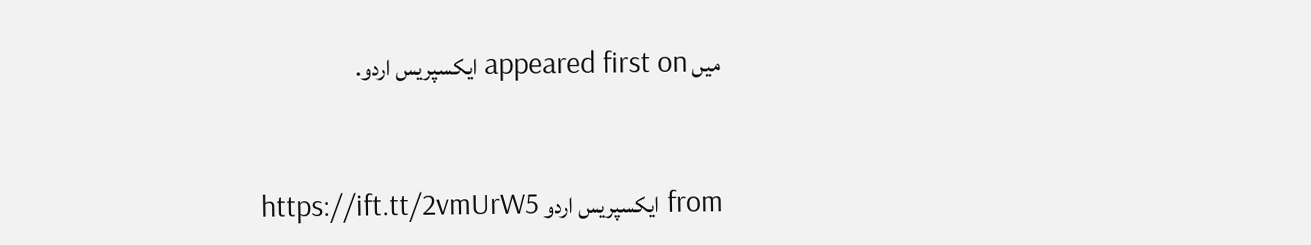میں appeared first on ایکسپریس اردو.



from ایکسپریس اردو https://ift.tt/2vmUrW5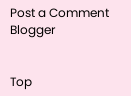Post a Comment Blogger


Top